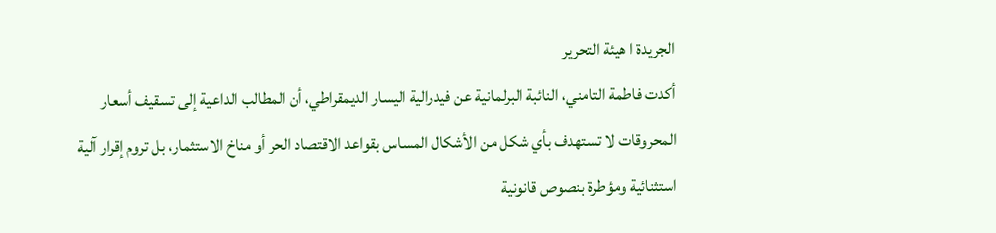الجريدة ا هيئة التحرير
أكدت فاطمة التامني، النائبة البرلمانية عن فيدرالية اليسار الديمقراطي، أن المطالب الداعية إلى تسقيف أسعار المحروقات لا تستهدف بأي شكل من الأشكال المساس بقواعد الاقتصاد الحر أو مناخ الاستثمار، بل تروم إقرار آلية استثنائية ومؤطرة بنصوص قانونية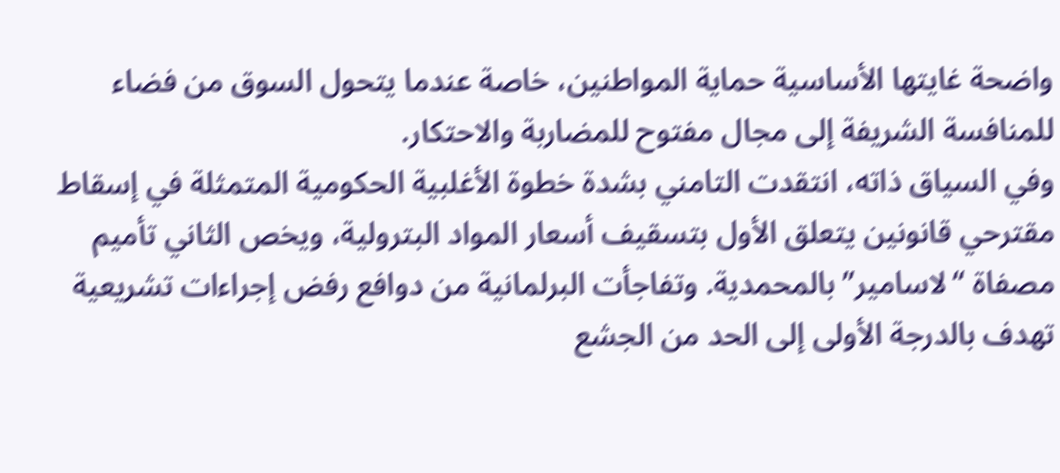واضحة غايتها الأساسية حماية المواطنين، خاصة عندما يتحول السوق من فضاء للمنافسة الشريفة إلى مجال مفتوح للمضاربة والاحتكار.
وفي السياق ذاته، انتقدت التامني بشدة خطوة الأغلبية الحكومية المتمثلة في إسقاط مقترحي قانونين يتعلق الأول بتسقيف أسعار المواد البترولية، ويخص الثاني تأميم مصفاة “لاسامير” بالمحمدية. وتفاجأت البرلمانية من دوافع رفض إجراءات تشريعية تهدف بالدرجة الأولى إلى الحد من الجشع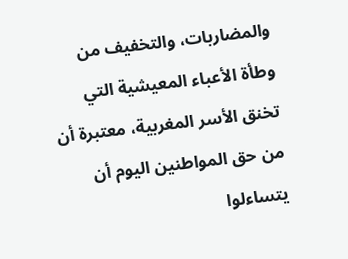والمضاربات، والتخفيف من وطأة الأعباء المعيشية التي تخنق الأسر المغربية، معتبرة أن من حق المواطنين اليوم أن يتساءلوا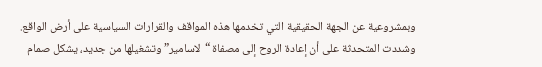وبمشروعية عن الجهة الحقيقية التي تخدمها هذه المواقف والقرارات السياسية على أرض الواقع.
وشددت المتحدثة على أن إعادة الروح إلى مصفاة “لاسامير” وتشغيلها من جديد، يشكل صمام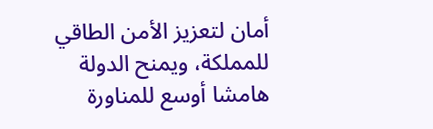أمان لتعزيز الأمن الطاقي للمملكة، ويمنح الدولة هامشا أوسع للمناورة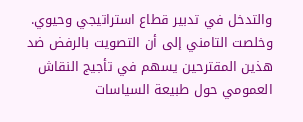والتدخل في تدبير قطاع استراتيجي وحيوي. وخلصت التامني إلى أن التصويت بالرفض ضد هذين المقترحين يسهم في تأجيج النقاش العمومي حول طبيعة السياسات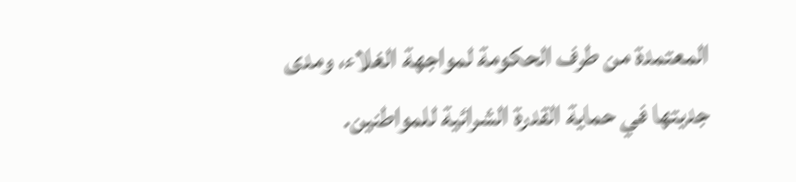المعتمدة من طرف الحكومة لمواجهة الغلاء، ومدى جديتها في حماية القدرة الشرائية للمواطنين.